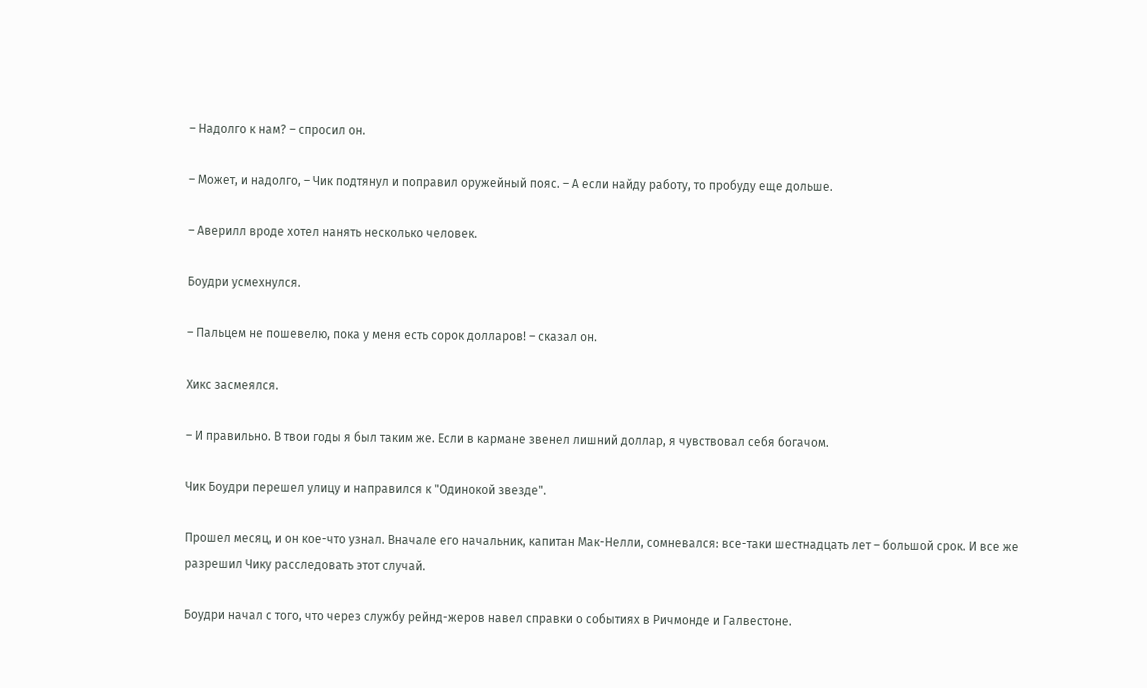– Надолго к нам? – спросил он.

– Может, и надолго, – Чик подтянул и поправил оружейный пояс. – А если найду работу, то пробуду еще дольше.

– Аверилл вроде хотел нанять несколько человек.

Боудри усмехнулся.

– Пальцем не пошевелю, пока у меня есть сорок долларов! – сказал он.

Хикс засмеялся.

– И правильно. В твои годы я был таким же. Если в кармане звенел лишний доллар, я чувствовал себя богачом.

Чик Боудри перешел улицу и направился к "Одинокой звезде".

Прошел месяц, и он кое-что узнал. Вначале его начальник, капитан Мак-Нелли, сомневался: все-таки шестнадцать лет – большой срок. И все же разрешил Чику расследовать этот случай.

Боудри начал с того, что через службу рейнд-жеров навел справки о событиях в Ричмонде и Галвестоне.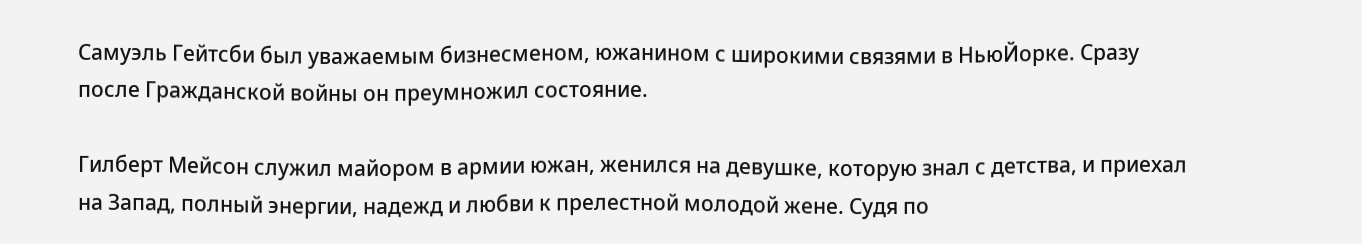Самуэль Гейтсби был уважаемым бизнесменом, южанином с широкими связями в НьюЙорке. Сразу после Гражданской войны он преумножил состояние.

Гилберт Мейсон служил майором в армии южан, женился на девушке, которую знал с детства, и приехал на Запад, полный энергии, надежд и любви к прелестной молодой жене. Судя по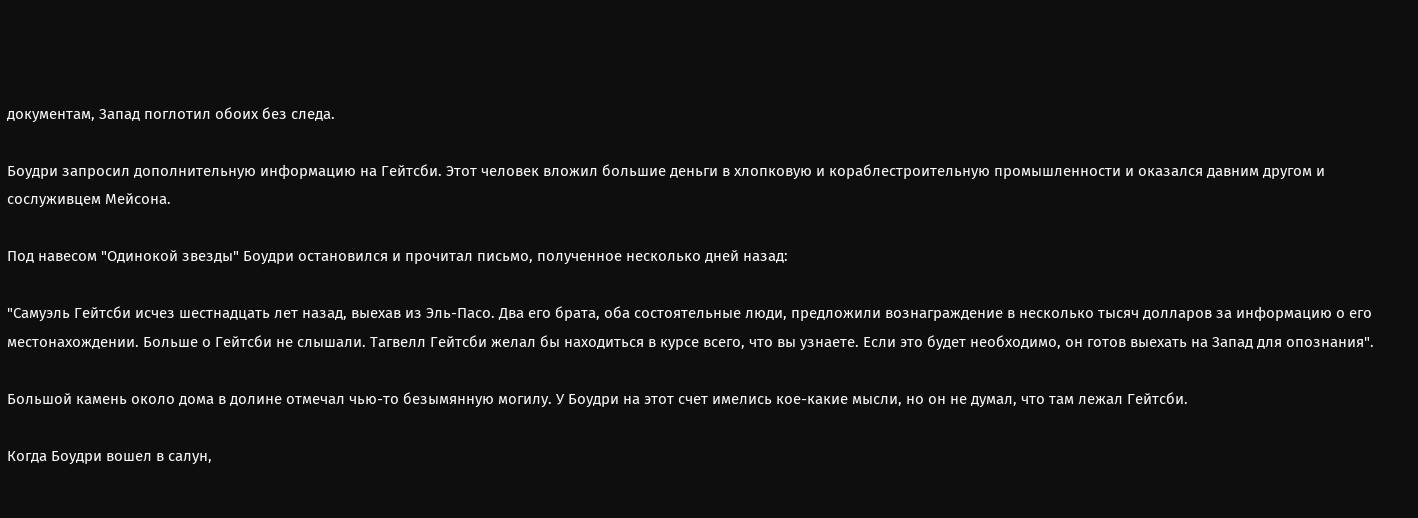документам, Запад поглотил обоих без следа.

Боудри запросил дополнительную информацию на Гейтсби. Этот человек вложил большие деньги в хлопковую и кораблестроительную промышленности и оказался давним другом и сослуживцем Мейсона.

Под навесом "Одинокой звезды" Боудри остановился и прочитал письмо, полученное несколько дней назад:

"Самуэль Гейтсби исчез шестнадцать лет назад, выехав из Эль-Пасо. Два его брата, оба состоятельные люди, предложили вознаграждение в несколько тысяч долларов за информацию о его местонахождении. Больше о Гейтсби не слышали. Тагвелл Гейтсби желал бы находиться в курсе всего, что вы узнаете. Если это будет необходимо, он готов выехать на Запад для опознания".

Большой камень около дома в долине отмечал чью-то безымянную могилу. У Боудри на этот счет имелись кое-какие мысли, но он не думал, что там лежал Гейтсби.

Когда Боудри вошел в салун,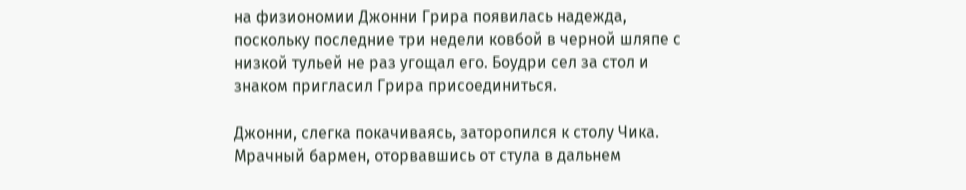на физиономии Джонни Грира появилась надежда, поскольку последние три недели ковбой в черной шляпе с низкой тульей не раз угощал его. Боудри сел за стол и знаком пригласил Грира присоединиться.

Джонни, слегка покачиваясь, заторопился к столу Чика. Мрачный бармен, оторвавшись от стула в дальнем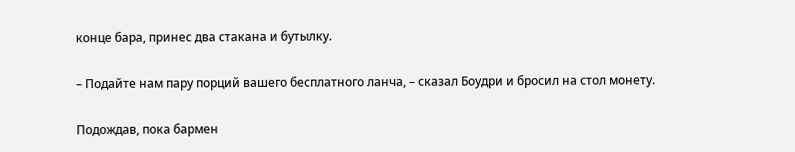конце бара, принес два стакана и бутылку.

– Подайте нам пару порций вашего бесплатного ланча, – сказал Боудри и бросил на стол монету.

Подождав, пока бармен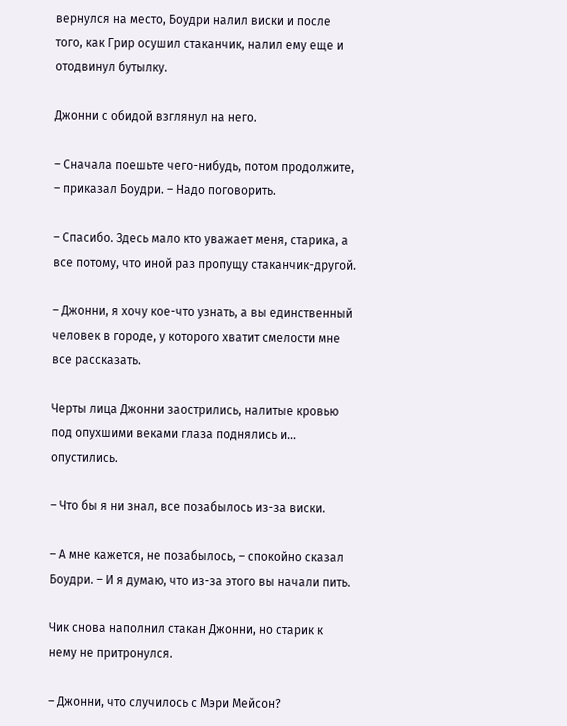вернулся на место, Боудри налил виски и после того, как Грир осушил стаканчик, налил ему еще и отодвинул бутылку.

Джонни с обидой взглянул на него.

– Сначала поешьте чего-нибудь, потом продолжите, – приказал Боудри. – Надо поговорить.

– Спасибо. Здесь мало кто уважает меня, старика, а все потому, что иной раз пропущу стаканчик-другой.

– Джонни, я хочу кое-что узнать, а вы единственный человек в городе, у которого хватит смелости мне все рассказать.

Черты лица Джонни заострились, налитые кровью под опухшими веками глаза поднялись и… опустились.

– Что бы я ни знал, все позабылось из-за виски.

– А мне кажется, не позабылось, – спокойно сказал Боудри. – И я думаю, что из-за этого вы начали пить.

Чик снова наполнил стакан Джонни, но старик к нему не притронулся.

– Джонни, что случилось с Мэри Мейсон?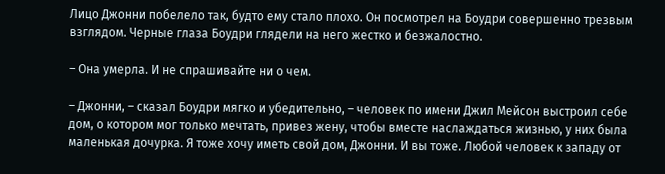Лицо Джонни побелело так, будто ему стало плохо. Он посмотрел на Боудри совершенно трезвым взглядом. Черные глаза Боудри глядели на него жестко и безжалостно.

– Она умерла. И не спрашивайте ни о чем.

– Джонни, – сказал Боудри мягко и убедительно, – человек по имени Джил Мейсон выстроил себе дом, о котором мог только мечтать, привез жену, чтобы вместе наслаждаться жизнью, у них была маленькая дочурка. Я тоже хочу иметь свой дом, Джонни. И вы тоже. Любой человек к западу от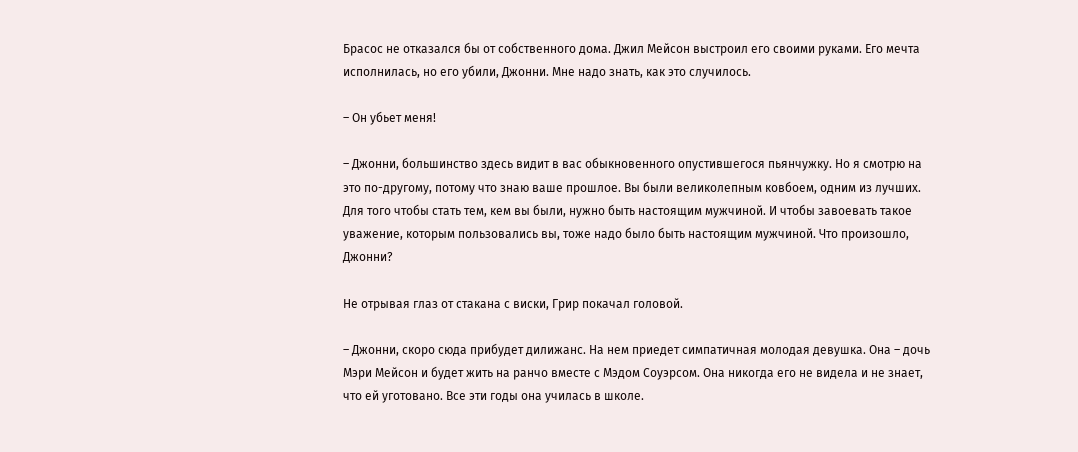Брасос не отказался бы от собственного дома. Джил Мейсон выстроил его своими руками. Его мечта исполнилась, но его убили, Джонни. Мне надо знать, как это случилось.

– Он убьет меня!

– Джонни, большинство здесь видит в вас обыкновенного опустившегося пьянчужку. Но я смотрю на это по-другому, потому что знаю ваше прошлое. Вы были великолепным ковбоем, одним из лучших. Для того чтобы стать тем, кем вы были, нужно быть настоящим мужчиной. И чтобы завоевать такое уважение, которым пользовались вы, тоже надо было быть настоящим мужчиной. Что произошло, Джонни?

Не отрывая глаз от стакана с виски, Грир покачал головой.

– Джонни, скоро сюда прибудет дилижанс. На нем приедет симпатичная молодая девушка. Она – дочь Мэри Мейсон и будет жить на ранчо вместе с Мэдом Соуэрсом. Она никогда его не видела и не знает, что ей уготовано. Все эти годы она училась в школе.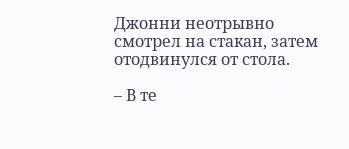Джонни неотрывно смотрел на стакан, затем отодвинулся от стола.

– В те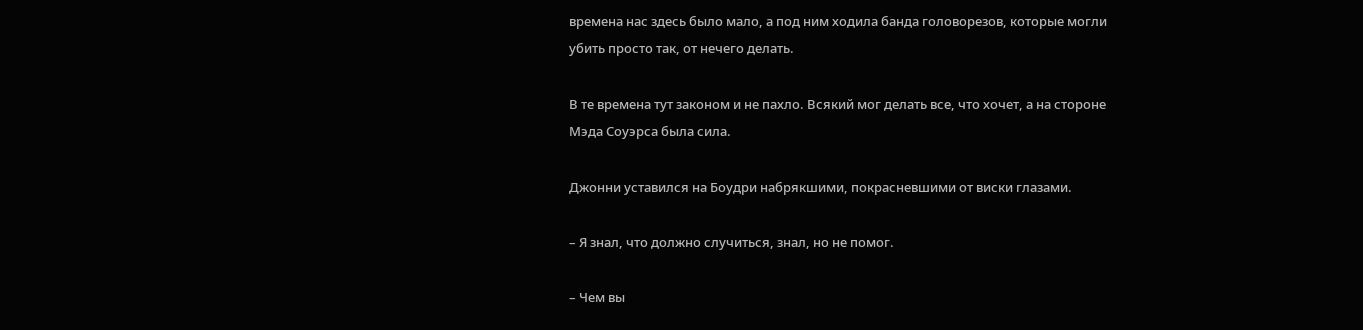времена нас здесь было мало, а под ним ходила банда головорезов, которые могли убить просто так, от нечего делать.

В те времена тут законом и не пахло. Всякий мог делать все, что хочет, а на стороне Мэда Соуэрса была сила.

Джонни уставился на Боудри набрякшими, покрасневшими от виски глазами.

– Я знал, что должно случиться, знал, но не помог.

– Чем вы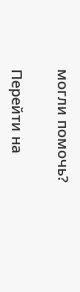могли помочь?

Перейти на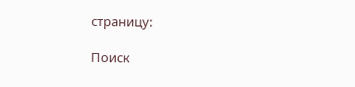страницу:

Поиск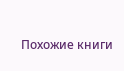Похожие книги